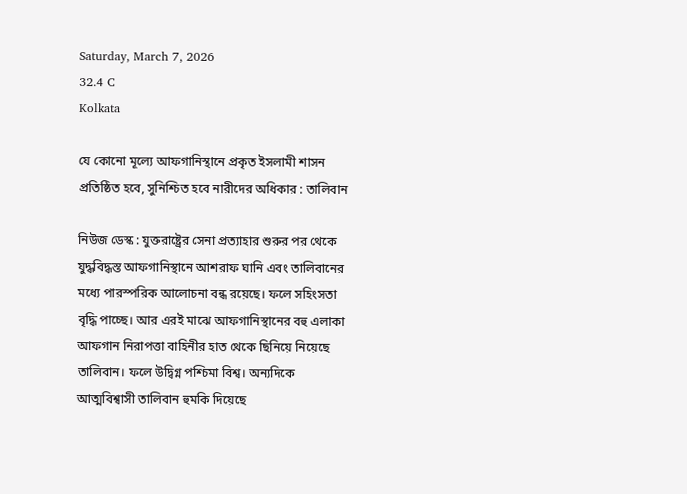Saturday, March 7, 2026
32.4 C
Kolkata

যে কোনো মূল্যে আফগানিস্থানে প্রকৃত ইসলামী শাসন প্রতিষ্ঠিত হবে, সুনিশ্চিত হবে নারীদের অধিকার : তালিবান

নিউজ ডেস্ক : যুক্তরাষ্ট্রের সেনা প্রত্যাহার শুরুর পর থেকে যুদ্ধবিদ্ধস্ত আফগানিস্থানে আশরাফ ঘানি এবং তালিবানের মধ্যে পারস্পরিক আলোচনা বন্ধ রয়েছে। ফলে সহিংসতা বৃদ্ধি পাচ্ছে। আর এরই মাঝে আফগানিস্থানের বহু এলাকা আফগান নিরাপত্তা বাহিনীর হাত থেকে ছিনিয়ে নিয়েছে তালিবান। ফলে উদ্বিগ্ন পশ্চিমা বিশ্ব। অন্যদিকে আত্মবিশ্বাসী তালিবান হুমকি দিয়েছে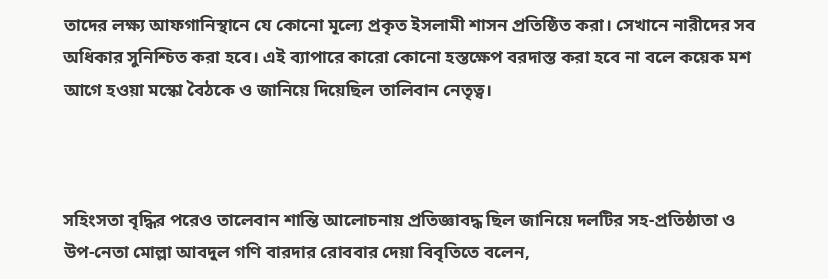তাদের লক্ষ্য আফগানিস্থানে যে কোনো মূল্যে প্রকৃত ইসলামী শাসন প্রতিষ্ঠিত করা। সেখানে নারীদের সব অধিকার সুনিশ্চিত করা হবে। এই ব্যাপারে কারো কোনো হস্তক্ষেপ বরদাস্ত করা হবে না বলে কয়েক মশ আগে হওয়া মস্কো বৈঠকে ও জানিয়ে দিয়েছিল তালিবান নেতৃত্ব।



সহিংসতা বৃদ্ধির পরেও তালেবান শান্তি আলোচনায় প্রতিজ্ঞাবদ্ধ ছিল জানিয়ে দলটির সহ-প্রতিষ্ঠাতা ও উপ-নেতা মোল্লা আবদুল গণি বারদার রোববার দেয়া বিবৃতিতে বলেন,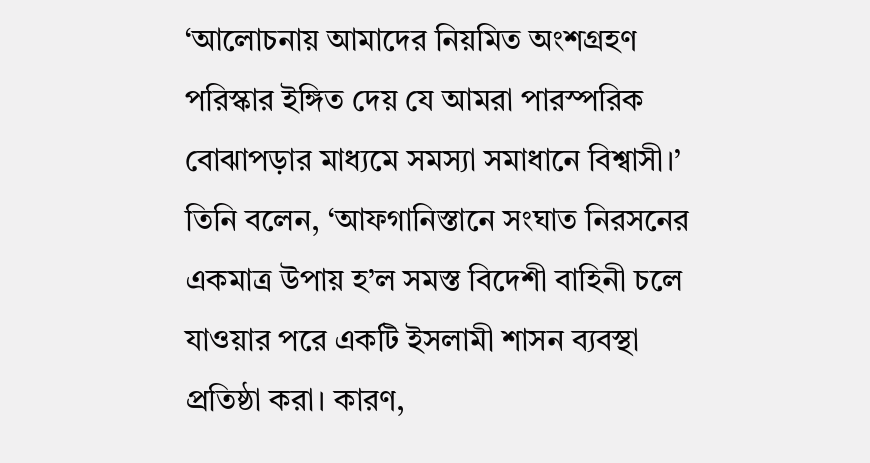‘আলোচনায় আমাদের নিয়মিত অংশগ্রহণ পরিস্কার ইঙ্গিত দেয় যে আমরা পারস্পরিক বোঝাপড়ার মাধ্যমে সমস্যা সমাধানে বিশ্বাসী।’ তিনি বলেন, ‘আফগানিস্তানে সংঘাত নিরসনের একমাত্র উপায় হ’ল সমস্ত বিদেশী বাহিনী চলে যাওয়ার পরে একটি ইসলামী শাসন ব্যবস্থা প্রতিষ্ঠা করা। কারণ,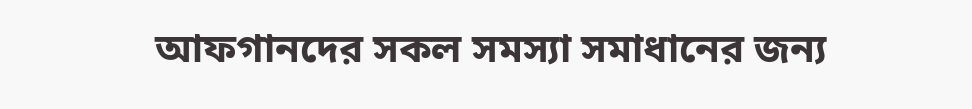আফগানদের সকল সমস্যা সমাধানের জন্য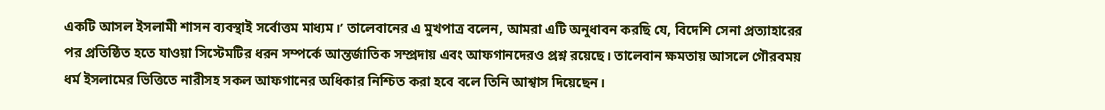একটি আসল ইসলামী শাসন ব্যবস্থাই সর্বোত্তম মাধ্যম।’ তালেবানের এ মুখপাত্র বলেন, আমরা এটি অনুধাবন করছি যে, বিদেশি সেনা প্রত্যাহারের পর প্রতিষ্ঠিত হতে যাওয়া সিস্টেমটির ধরন সম্পর্কে আন্তর্জাতিক সম্প্রদায় এবং আফগানদেরও প্রশ্ন রয়েছে। তালেবান ক্ষমতায় আসলে গৌরবময় ধর্ম ইসলামের ভিত্তিতে নারীসহ সকল আফগানের অধিকার নিশ্চিত করা হবে বলে তিনি আশ্বাস দিয়েছেন।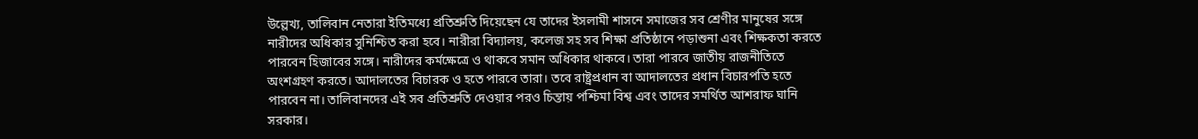উল্লেখ্য, তালিবান নেতারা ইতিমধ্যে প্রতিশ্রুতি দিয়েছেন যে তাদের ইসলামী শাসনে সমাজের সব শ্রেণীর মানুষের সঙ্গে নারীদের অধিকার সুনিশ্চিত করা হবে। নারীরা বিদ্যালয়, কলেজ সহ সব শিক্ষা প্রতিষ্ঠানে পড়াশুনা এবং শিক্ষকতা করতে পারবেন হিজাবের সঙ্গে। নারীদের কর্মক্ষেত্রে ও থাকবে সমান অধিকার থাকবে। তারা পারবে জাতীয় রাজনীতিতে অংশগ্রহণ করতে। আদালতের বিচারক ও হতে পারবে তারা। তবে রাষ্ট্রপ্রধান বা আদালতের প্রধান বিচারপতি হতে পারবেন না। তালিবানদের এই সব প্রতিশ্রুতি দেওয়ার পরও চিন্তায় পশ্চিমা বিশ্ব এবং তাদের সমর্থিত আশরাফ ঘানি সরকার।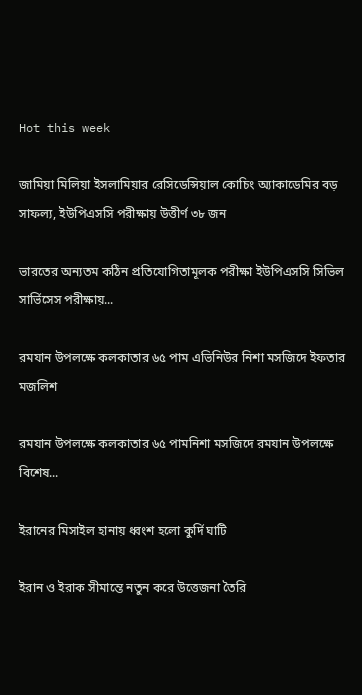Hot this week

জামিয়া মিলিয়া ইসলামিয়ার রেসিডেন্সিয়াল কোচিং অ্যাকাডেমির বড় সাফল্য, ইউপিএসসি পরীক্ষায় উত্তীর্ণ ৩৮ জন

ভারতের অন্যতম কঠিন প্রতিযোগিতামূলক পরীক্ষা ইউপিএসসি সিভিল সার্ভিসেস পরীক্ষায়...

রমযান উপলক্ষে কলকাতার ৬৫ পাম এভিনিউর নিশা মসজিদে ইফতার মজলিশ

রমযান উপলক্ষে কলকাতার ৬৫ পামনিশা মসজিদে রমযান উপলক্ষে বিশেষ...

ইরানের মিসাইল হানায় ধ্বংশ হলো কুর্দি ঘাটি

ইরান ও ইরাক সীমান্তে নতুন করে উত্তেজনা তৈরি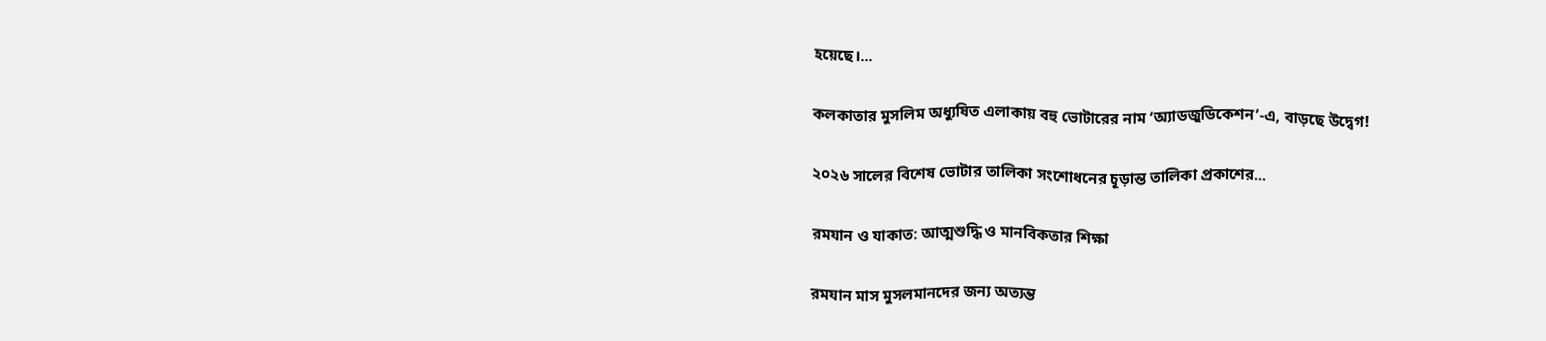হয়েছে।...

কলকাতার মুসলিম অধ্যুষিত এলাকায় বহু ভোটারের নাম ‘অ্যাডজুডিকেশন’-এ, বাড়ছে উদ্বেগ!

২০২৬ সালের বিশেষ ভোটার তালিকা সংশোধনের চূড়ান্ত তালিকা প্রকাশের...

রমযান ও যাকাত: আত্মশুদ্ধি ও মানবিকতার শিক্ষা

রমযান মাস মুসলমানদের জন্য অত্যন্ত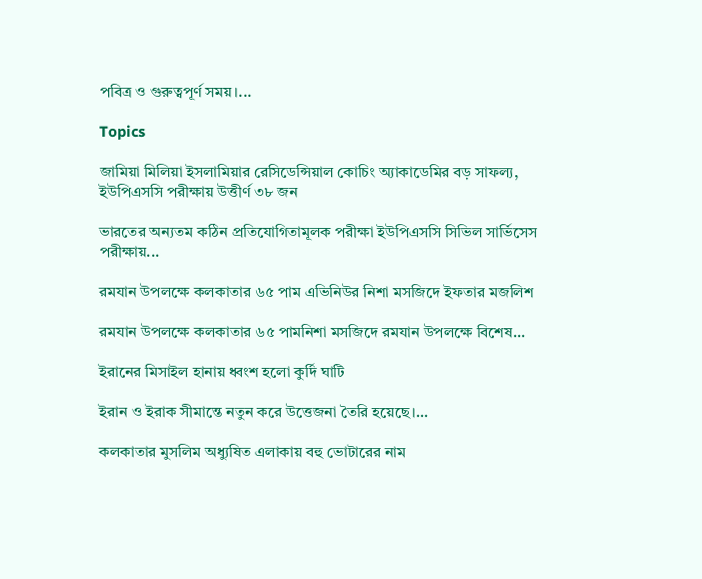পবিত্র ও গুরুত্বপূর্ণ সময়।...

Topics

জামিয়া মিলিয়া ইসলামিয়ার রেসিডেন্সিয়াল কোচিং অ্যাকাডেমির বড় সাফল্য, ইউপিএসসি পরীক্ষায় উত্তীর্ণ ৩৮ জন

ভারতের অন্যতম কঠিন প্রতিযোগিতামূলক পরীক্ষা ইউপিএসসি সিভিল সার্ভিসেস পরীক্ষায়...

রমযান উপলক্ষে কলকাতার ৬৫ পাম এভিনিউর নিশা মসজিদে ইফতার মজলিশ

রমযান উপলক্ষে কলকাতার ৬৫ পামনিশা মসজিদে রমযান উপলক্ষে বিশেষ...

ইরানের মিসাইল হানায় ধ্বংশ হলো কুর্দি ঘাটি

ইরান ও ইরাক সীমান্তে নতুন করে উত্তেজনা তৈরি হয়েছে।...

কলকাতার মুসলিম অধ্যুষিত এলাকায় বহু ভোটারের নাম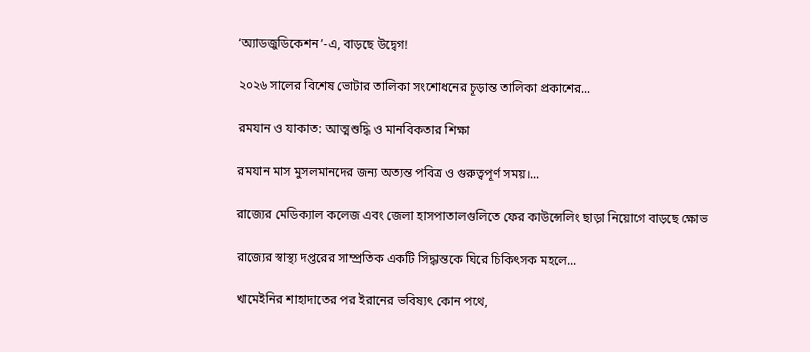‘অ্যাডজুডিকেশন’-এ, বাড়ছে উদ্বেগ!

২০২৬ সালের বিশেষ ভোটার তালিকা সংশোধনের চূড়ান্ত তালিকা প্রকাশের...

রমযান ও যাকাত: আত্মশুদ্ধি ও মানবিকতার শিক্ষা

রমযান মাস মুসলমানদের জন্য অত্যন্ত পবিত্র ও গুরুত্বপূর্ণ সময়।...

রাজ্যের মেডিক্যাল কলেজ এবং জেলা হাসপাতালগুলিতে ফের কাউন্সেলিং ছাড়া নিয়োগে বাড়ছে ক্ষোভ

রাজ্যের স্বাস্থ্য দপ্তরের সাম্প্রতিক একটি সিদ্ধান্তকে ঘিরে চিকিৎসক মহলে...

খামেইনির শাহাদাতের পর ইরানের ভবিষ্যৎ কোন পথে,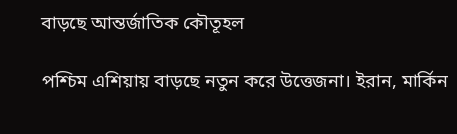বাড়ছে আন্তর্জাতিক কৌতূহল

পশ্চিম এশিয়ায় বাড়ছে নতুন করে উত্তেজনা। ইরান, মার্কিন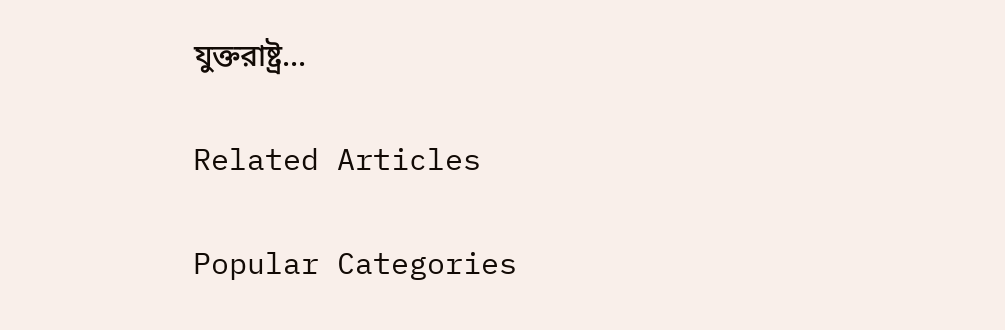যুক্তরাষ্ট্র...

Related Articles

Popular Categories